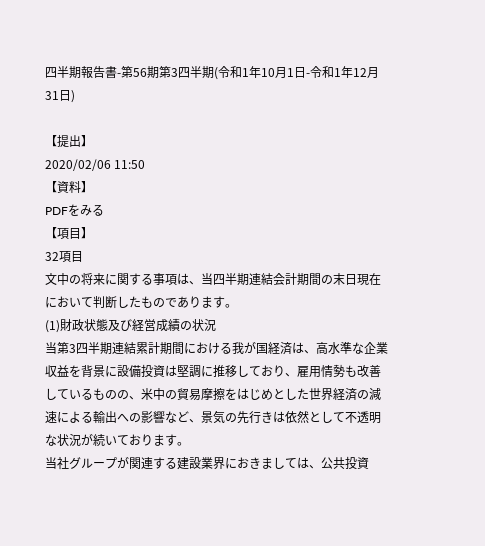四半期報告書-第56期第3四半期(令和1年10月1日-令和1年12月31日)

【提出】
2020/02/06 11:50
【資料】
PDFをみる
【項目】
32項目
文中の将来に関する事項は、当四半期連結会計期間の末日現在において判断したものであります。
(1)財政状態及び経営成績の状況
当第3四半期連結累計期間における我が国経済は、高水準な企業収益を背景に設備投資は堅調に推移しており、雇用情勢も改善しているものの、米中の貿易摩擦をはじめとした世界経済の減速による輸出への影響など、景気の先行きは依然として不透明な状況が続いております。
当社グループが関連する建設業界におきましては、公共投資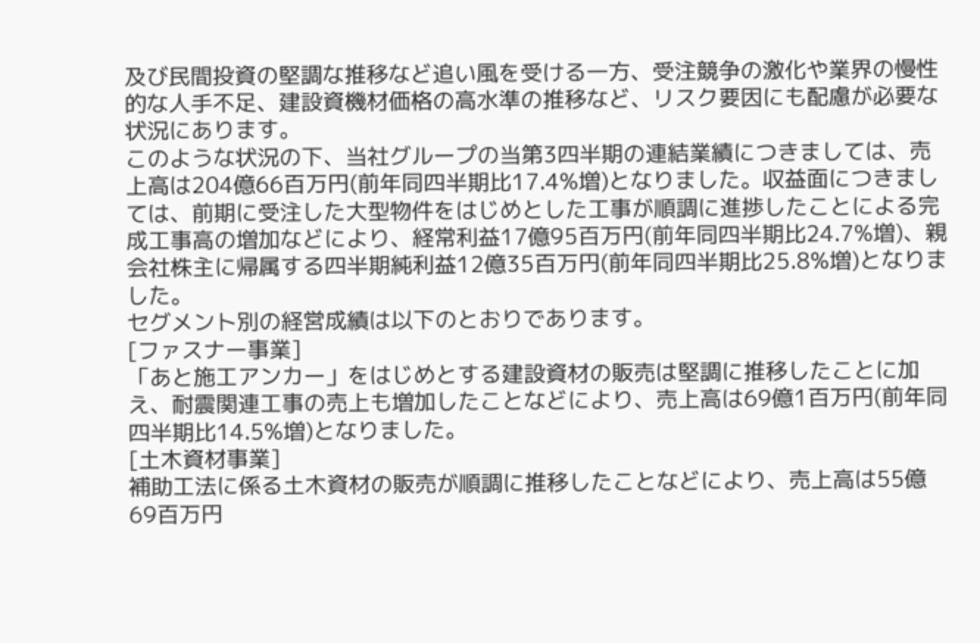及び民間投資の堅調な推移など追い風を受ける一方、受注競争の激化や業界の慢性的な人手不足、建設資機材価格の高水準の推移など、リスク要因にも配慮が必要な状況にあります。
このような状況の下、当社グループの当第3四半期の連結業績につきましては、売上高は204億66百万円(前年同四半期比17.4%増)となりました。収益面につきましては、前期に受注した大型物件をはじめとした工事が順調に進捗したことによる完成工事高の増加などにより、経常利益17億95百万円(前年同四半期比24.7%増)、親会社株主に帰属する四半期純利益12億35百万円(前年同四半期比25.8%増)となりました。
セグメント別の経営成績は以下のとおりであります。
[ファスナー事業]
「あと施工アンカー」をはじめとする建設資材の販売は堅調に推移したことに加え、耐震関連工事の売上も増加したことなどにより、売上高は69億1百万円(前年同四半期比14.5%増)となりました。
[土木資材事業]
補助工法に係る土木資材の販売が順調に推移したことなどにより、売上高は55億69百万円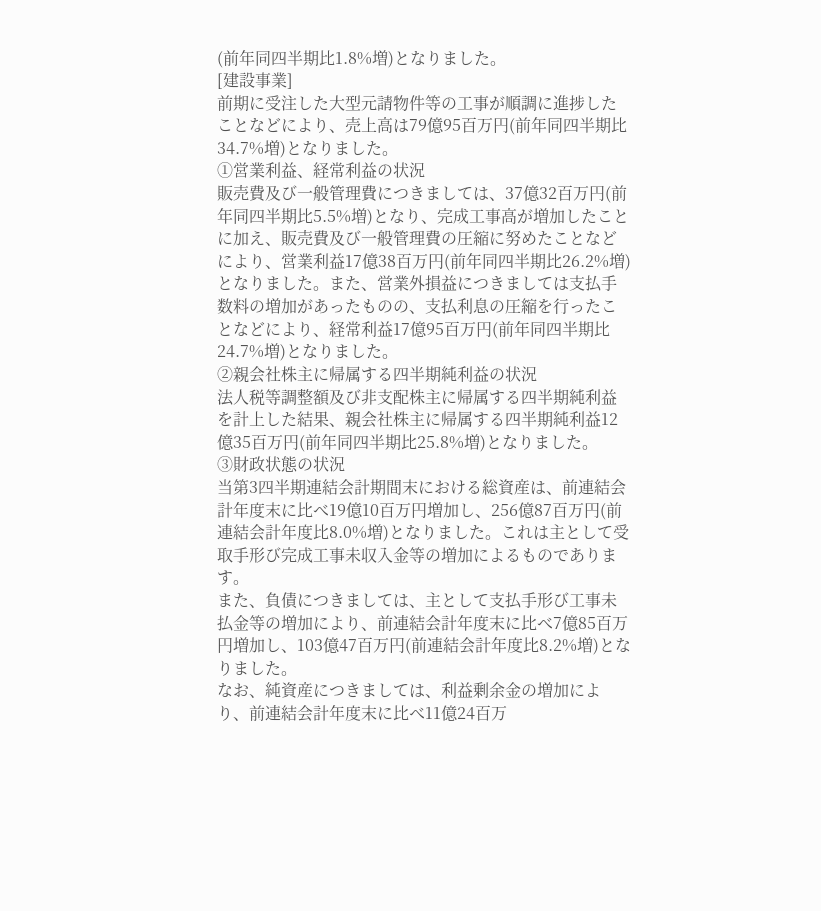(前年同四半期比1.8%増)となりました。
[建設事業]
前期に受注した大型元請物件等の工事が順調に進捗したことなどにより、売上高は79億95百万円(前年同四半期比34.7%増)となりました。
①営業利益、経常利益の状況
販売費及び一般管理費につきましては、37億32百万円(前年同四半期比5.5%増)となり、完成工事高が増加したことに加え、販売費及び一般管理費の圧縮に努めたことなどにより、営業利益17億38百万円(前年同四半期比26.2%増)となりました。また、営業外損益につきましては支払手数料の増加があったものの、支払利息の圧縮を行ったことなどにより、経常利益17億95百万円(前年同四半期比24.7%増)となりました。
②親会社株主に帰属する四半期純利益の状況
法人税等調整額及び非支配株主に帰属する四半期純利益を計上した結果、親会社株主に帰属する四半期純利益12億35百万円(前年同四半期比25.8%増)となりました。
③財政状態の状況
当第3四半期連結会計期間末における総資産は、前連結会計年度末に比べ19億10百万円増加し、256億87百万円(前連結会計年度比8.0%増)となりました。これは主として受取手形び完成工事未収入金等の増加によるものであります。
また、負債につきましては、主として支払手形び工事未払金等の増加により、前連結会計年度末に比べ7億85百万円増加し、103億47百万円(前連結会計年度比8.2%増)となりました。
なお、純資産につきましては、利益剰余金の増加により、前連結会計年度末に比べ11億24百万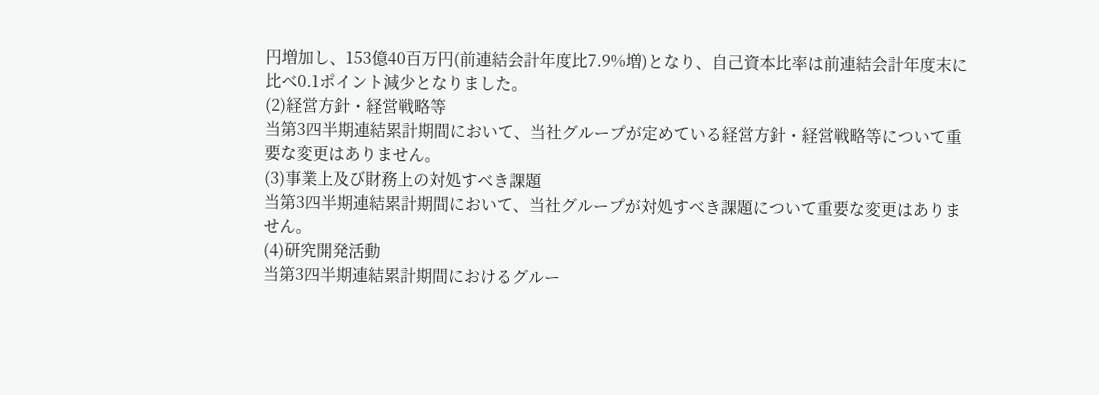円増加し、153億40百万円(前連結会計年度比7.9%増)となり、自己資本比率は前連結会計年度末に比べ0.1ポイント減少となりました。
(2)経営方針・経営戦略等
当第3四半期連結累計期間において、当社グループが定めている経営方針・経営戦略等について重要な変更はありません。
(3)事業上及び財務上の対処すべき課題
当第3四半期連結累計期間において、当社グループが対処すべき課題について重要な変更はありません。
(4)研究開発活動
当第3四半期連結累計期間におけるグルー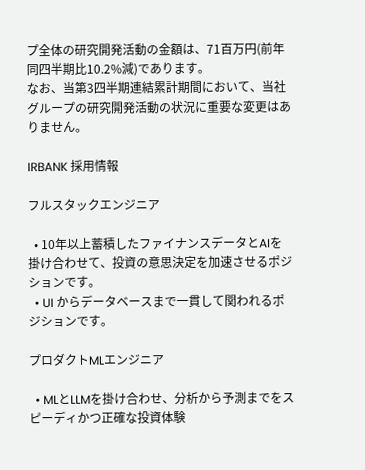プ全体の研究開発活動の金額は、71百万円(前年同四半期比10.2%減)であります。
なお、当第3四半期連結累計期間において、当社グループの研究開発活動の状況に重要な変更はありません。

IRBANK 採用情報

フルスタックエンジニア

  • 10年以上蓄積したファイナンスデータとAIを掛け合わせて、投資の意思決定を加速させるポジションです。
  • UI からデータベースまで一貫して関われるポジションです。

プロダクトMLエンジニア

  • MLとLLMを掛け合わせ、分析から予測までをスピーディかつ正確な投資体験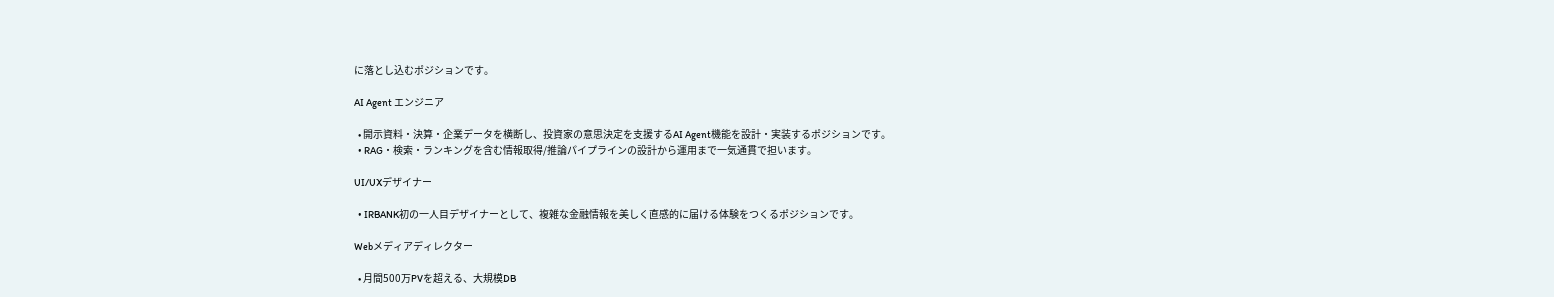に落とし込むポジションです。

AI Agent エンジニア

  • 開示資料・決算・企業データを横断し、投資家の意思決定を支援するAI Agent機能を設計・実装するポジションです。
  • RAG・検索・ランキングを含む情報取得/推論パイプラインの設計から運用まで一気通貫で担います。

UI/UXデザイナー

  • IRBANK初の一人目デザイナーとして、複雑な金融情報を美しく直感的に届ける体験をつくるポジションです。

Webメディアディレクター

  • 月間500万PVを超える、大規模DB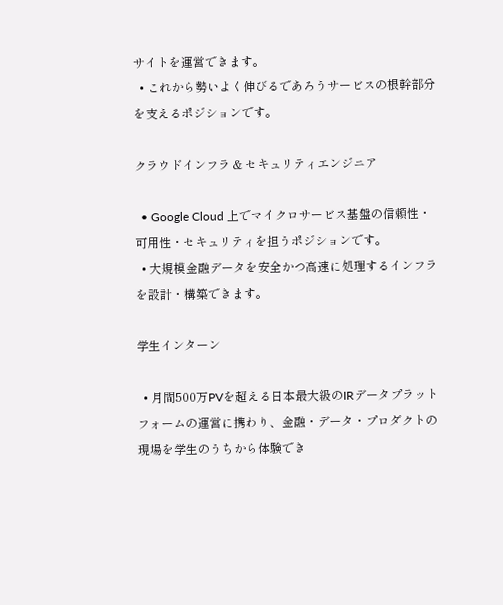サイトを運営できます。
  • これから勢いよく伸びるであろうサービスの根幹部分を支えるポジションです。

クラウドインフラ & セキュリティエンジニア

  • Google Cloud 上でマイクロサービス基盤の信頼性・可用性・セキュリティを担うポジションです。
  • 大規模金融データを安全かつ高速に処理するインフラを設計・構築できます。

学生インターン

  • 月間500万PVを超える日本最大級のIRデータプラットフォームの運営に携わり、金融・データ・プロダクトの現場を学生のうちから体験でき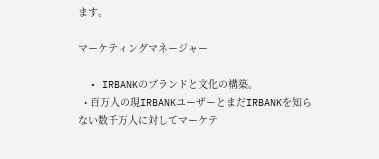ます。

マーケティングマネージャー

  • IRBANKのブランドと文化の構築。
  • 百万人の現IRBANKユーザーとまだIRBANKを知らない数千万人に対してマーケテ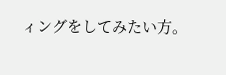ィングをしてみたい方。